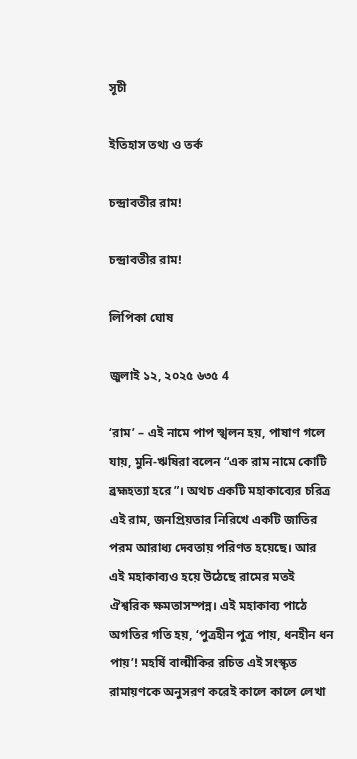সূচী

ইতিহাস তথ্য ও তর্ক

চন্দ্রাবতীর রাম!

চন্দ্রাবতীর রাম!

লিপিকা ঘোষ

জুলাই ১২, ২০২৫ ৬৩৫ 4

‘রাম’ – এই নামে পাপ স্খলন হয়, পাষাণ গলে যায়, মুনি-ঋষিরা বলেন “এক রাম নামে কোটি ব্রহ্মহত্যা হরে”। অথচ একটি মহাকাব্যের চরিত্র এই রাম, জনপ্রিয়তার নিরিখে একটি জাতির পরম আরাধ্য দেবতায় পরিণত হয়েছে। আর এই মহাকাব্যও হয়ে উঠেছে রামের মতই ঐশ্বরিক ক্ষমতাসম্পন্ন। এই মহাকাব্য পাঠে অগতির গতি হয়, ‘পুত্রহীন পুত্র পায়, ধনহীন ধন পায়’! মহর্ষি বাল্মীকির রচিত এই সংস্কৃত রামায়ণকে অনুসরণ করেই কালে কালে লেখা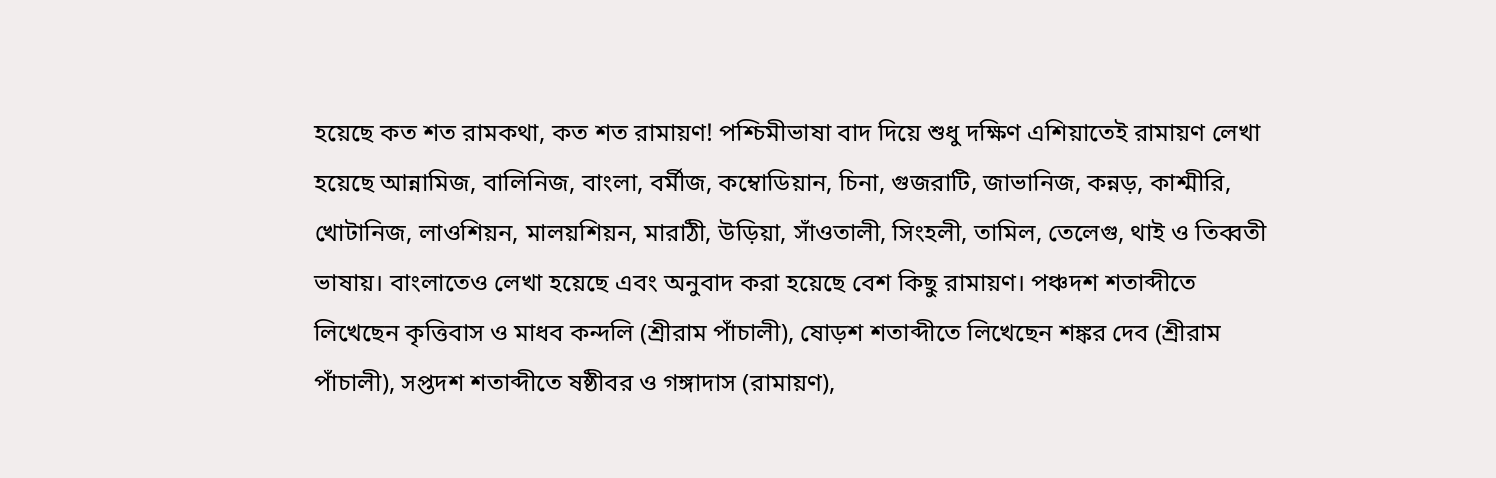হয়েছে কত শত রামকথা, কত শত রামায়ণ! পশ্চিমীভাষা বাদ দিয়ে শুধু দক্ষিণ এশিয়াতেই রামায়ণ লেখা হয়েছে আন্নামিজ, বালিনিজ, বাংলা, বর্মীজ, কম্বোডিয়ান, চিনা, গুজরাটি, জাভানিজ, কন্নড়, কাশ্মীরি, খোটানিজ, লাওশিয়ন, মালয়শিয়ন, মারাঠী, উড়িয়া, সাঁওতালী, সিংহলী, তামিল, তেলেগু, থাই ও তিব্বতী ভাষায়। বাংলাতেও লেখা হয়েছে এবং অনুবাদ করা হয়েছে বেশ কিছু রামায়ণ। পঞ্চদশ শতাব্দীতে লিখেছেন কৃত্তিবাস ও মাধব কন্দলি (শ্রীরাম পাঁচালী), ষোড়শ শতাব্দীতে লিখেছেন শঙ্কর দেব (শ্রীরাম পাঁচালী), সপ্তদশ শতাব্দীতে ষষ্ঠীবর ও গঙ্গাদাস (রামায়ণ),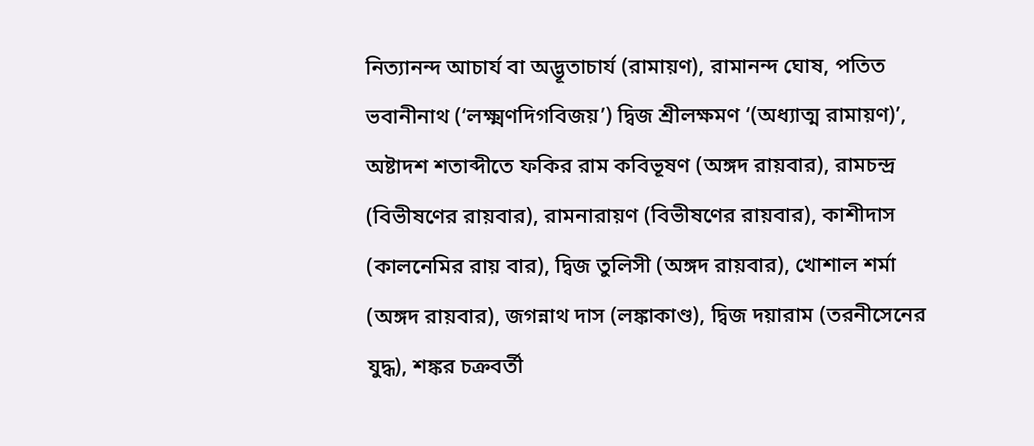নিত্যানন্দ আচার্য বা অদ্ভূতাচার্য (রামায়ণ), রামানন্দ ঘোষ, পতিত ভবানীনাথ (‘লক্ষ্মণদিগবিজয়’) দ্বিজ শ্রীলক্ষমণ ‘(অধ্যাত্ম রামায়ণ)’, অষ্টাদশ শতাব্দীতে ফকির রাম কবিভূষণ (অঙ্গদ রায়বার), রামচন্দ্র (বিভীষণের রায়বার), রামনারায়ণ (বিভীষণের রায়বার), কাশীদাস (কালনেমির রায় বার), দ্বিজ তুলিসী (অঙ্গদ রায়বার), খোশাল শর্মা (অঙ্গদ রায়বার), জগন্নাথ দাস (লঙ্কাকাণ্ড), দ্বিজ দয়ারাম (তরনীসেনের যুদ্ধ), শঙ্কর চক্রবর্তী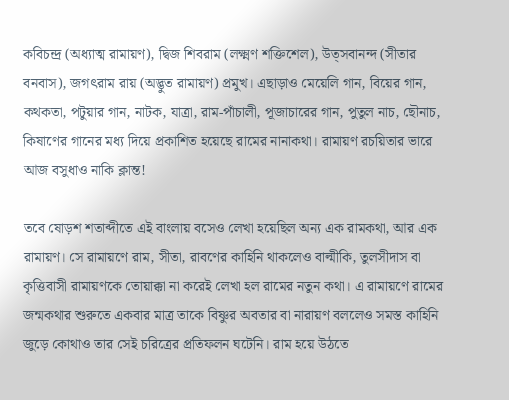কবিচন্দ্র (অধ্যাত্ম রামায়ণ), দ্বিজ শিবরাম (লক্ষ্মণ শক্তিশেল), উত্সবানন্দ (সীতার বনবাস), জগৎরাম রায় (অদ্ভুত রামায়ণ) প্রমুখ। এছাড়াও মেয়েলি গান, বিয়ের গান, কথকতা, পটুয়ার গান, নাটক, যাত্রা, রাম-পাঁচালী, পূজাচারের গান, পুতুল নাচ, ছৌনাচ, কিষাণের গানের মধ্য দিয়ে প্রকাশিত হয়েছে রামের নানাকথা। রামায়ণ রচয়িতার ভারে আজ বসুধাও নাকি ক্লান্ত!

তবে ষোড়শ শতাব্দীতে এই বাংলায় বসেও লেখা হয়েছিল অন্য এক রামকথা, আর এক রামায়ণ। সে রামায়ণে রাম, সীতা, রাবণের কাহিনি থাকলেও বাল্মীকি, তুলসীদাস বা কৃত্তিবাসী রামায়ণকে তোয়াক্কা না করেই লেখা হল রামের নতুন কথা। এ রামায়ণে রামের জন্মকথার শুরুতে একবার মাত্র তাকে বিষ্ণুর অবতার বা নারায়ণ বললেও সমস্ত কাহিনি জুড়ে কোথাও তার সেই চরিত্রের প্রতিফলন ঘটেনি। রাম হয়ে উঠতে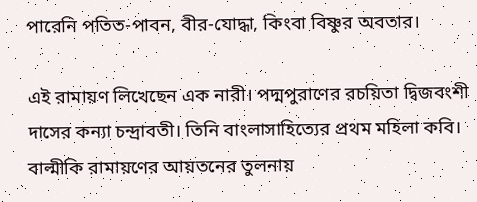পারেনি পতিত-পাবন, বীর-যোদ্ধা, কিংবা বিষ্ণুর অবতার।

এই রামায়ণ লিখেছেন এক নারী। পদ্মপুরাণের রচয়িতা দ্বিজবংশী দাসের কন্যা চন্দ্রাবতী। তিনি বাংলাসাহিত্যের প্রথম মহিলা কবি। বাল্মীকি রামায়ণের আয়তনের তুলনায়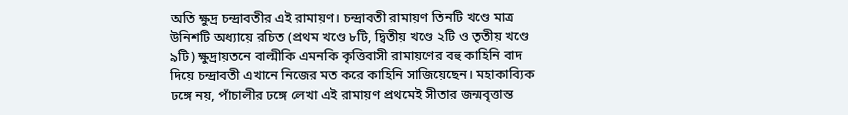অতি ক্ষুদ্র চন্দ্রাবতীর এই রামায়ণ। চন্দ্রাবতী রামায়ণ তিনটি খণ্ডে মাত্র উনিশটি অধ্যায়ে রচিত (প্রথম খণ্ডে ৮টি, দ্বিতীয় খণ্ডে ২টি ও তৃতীয় খণ্ডে ৯টি) ক্ষুদ্রায়তনে বাল্মীকি এমনকি কৃত্তিবাসী রামায়ণের বহু কাহিনি বাদ দিয়ে চন্দ্রাবতী এখানে নিজের মত করে কাহিনি সাজিয়েছেন। মহাকাব্যিক ঢঙ্গে নয়, পাঁচালীর ঢঙ্গে লেখা এই রামায়ণ প্রথমেই সীতার জন্মবৃত্তান্ত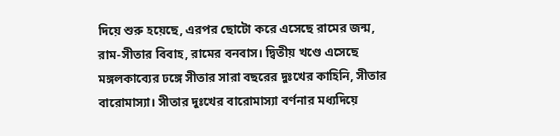দিয়ে শুরু হয়েছে, এরপর ছোটো করে এসেছে রামের জন্ম, রাম-সীতার বিবাহ, রামের বনবাস। দ্বিতীয় খণ্ডে এসেছে মঙ্গলকাব্যের ঢঙ্গে সীতার সারা বছরের দুঃখের কাহিনি, সীতার বারোমাস্যা। সীতার দুঃখের বারোমাস্যা বর্ণনার মধ্যদিয়ে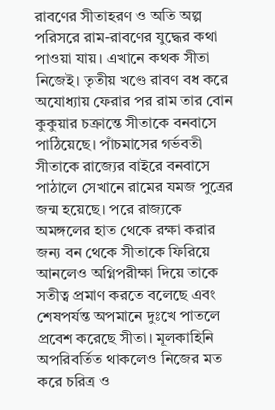রাবণের সীতাহরণ ও অতি অল্প পরিসরে রাম-রাবণের যুদ্ধের কথা পাওয়া যায়। এখানে কথক সীতা নিজেই। তৃতীয় খণ্ডে রাবণ বধ করে অযোধ্যায় ফেরার পর রাম তার বোন কুকুয়ার চক্রান্তে সীতাকে বনবাসে পাঠিয়েছে। পাঁচমাসের গর্ভবতী সীতাকে রাজ্যের বাইরে বনবাসে পাঠালে সেখানে রামের যমজ পুত্রের জন্ম হয়েছে। পরে রাজ্যকে অমঙ্গলের হাত থেকে রক্ষা করার জন্য বন থেকে সীতাকে ফিরিয়ে আনলেও অগ্নিপরীক্ষা দিয়ে তাকে সতীত্ব প্রমাণ করতে বলেছে এবং শেষপর্যন্ত অপমানে দুঃখে পাতলে প্রবেশ করেছে সীতা। মূলকাহিনি অপরিবর্তিত থাকলেও নিজের মত করে চরিত্র ও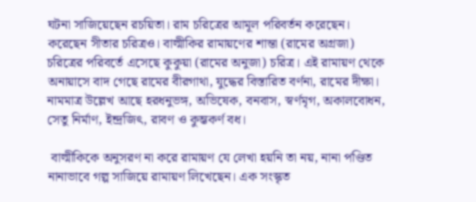ঘটনা সাজিয়েছেন রচয়িতা। রাম চরিত্রের আমূল পরিবর্তন করেছেন। করেছেন সীতার চরিত্রও। বাল্মীকির রামায়ণের শান্তা (রামের অগ্রজা) চরিত্রের পরিবর্তে এসেছে কুকুয়া (রামের অনুজা) চরিত্র। এই রামায়ণ থেকে অনায়াসে বাদ গেছে রামের বীরগাথা, যুদ্ধের বিস্তারিত বর্ণনা, রামের দীক্ষা। নামমাত্র উল্লেখ আছে হরধনুভঙ্গ, অভিষেক, বনবাস, স্বর্ণমৃগ, অকালবোধন, সেতু নির্মাণ, ইন্দ্রজিৎ, রাবণ ও কুম্ভকর্ণ বধ।

 বাল্মীকিকে অনুসরণ না করে রামায়ণ যে লেখা হয়নি তা নয়, নানা পণ্ডিত নানাভাবে গল্প সাজিয়ে রামায়ণ লিখেছেন। এক সংস্কৃত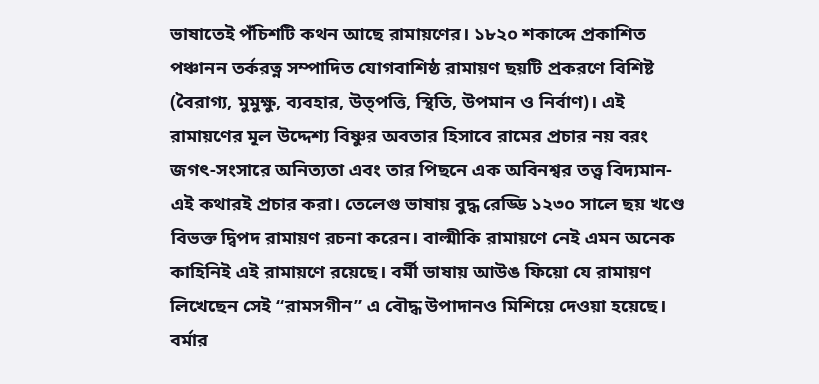ভাষাতেই পঁচিশটি কথন আছে রামায়ণের। ১৮২০ শকাব্দে প্রকাশিত পঞ্চানন তর্করত্ন সম্পাদিত যোগবাশিষ্ঠ রামায়ণ ছয়টি প্রকরণে বিশিষ্ট (বৈরাগ্য, মুমুক্ষু, ব্যবহার, উত্পত্তি, স্থিতি, উপমান ও নির্বাণ)। এই রামায়ণের মূল উদ্দেশ্য বিষ্ণুর অবতার হিসাবে রামের প্রচার নয় বরং জগৎ-সংসারে অনিত্যতা এবং তার পিছনে এক অবিনশ্বর তত্ত্ব বিদ্যমান- এই কথারই প্রচার করা। তেলেগু ভাষায় বুদ্ধ রেড্ডি ১২৩০ সালে ছয় খণ্ডে বিভক্ত দ্বিপদ রামায়ণ রচনা করেন। বাল্মীকি রামায়ণে নেই এমন অনেক কাহিনিই এই রামায়ণে রয়েছে। বর্মী ভাষায় আউঙ ফিয়ো যে রামায়ণ লিখেছেন সেই “রামসগীন” এ বৌদ্ধ উপাদানও মিশিয়ে দেওয়া হয়েছে। বর্মার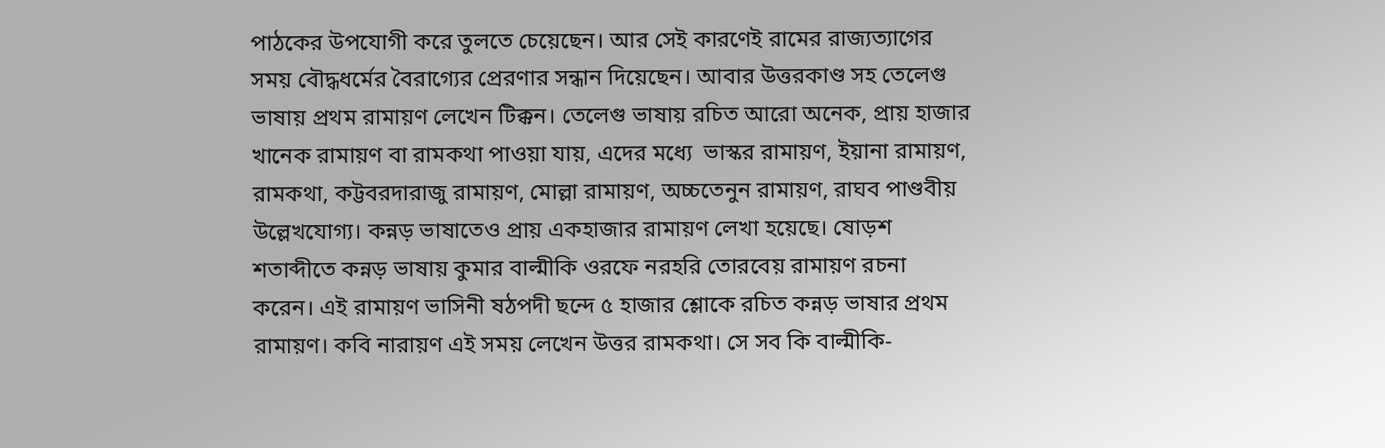পাঠকের উপযোগী করে তুলতে চেয়েছেন। আর সেই কারণেই রামের রাজ্যত্যাগের সময় বৌদ্ধধর্মের বৈরাগ্যের প্রেরণার সন্ধান দিয়েছেন। আবার উত্তরকাণ্ড সহ তেলেগু ভাষায় প্রথম রামায়ণ লেখেন টিক্কন। তেলেগু ভাষায় রচিত আরো অনেক, প্রায় হাজার খানেক রামায়ণ বা রামকথা পাওয়া যায়, এদের মধ্যে  ভাস্কর রামায়ণ, ইয়ানা রামায়ণ, রামকথা, কট্টবরদারাজু রামায়ণ, মোল্লা রামায়ণ, অচ্চতেনুন রামায়ণ, রাঘব পাণ্ডবীয় উল্লেখযোগ্য। কন্নড় ভাষাতেও প্রায় একহাজার রামায়ণ লেখা হয়েছে। ষোড়শ শতাব্দীতে কন্নড় ভাষায় কুমার বাল্মীকি ওরফে নরহরি তোরবেয় রামায়ণ রচনা করেন। এই রামায়ণ ভাসিনী ষঠপদী ছন্দে ৫ হাজার শ্লোকে রচিত কন্নড় ভাষার প্রথম রামায়ণ। কবি নারায়ণ এই সময় লেখেন উত্তর রামকথা। সে সব কি বাল্মীকি-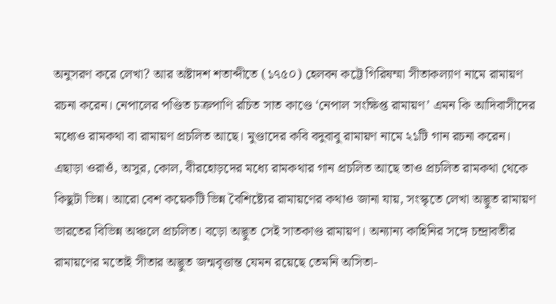অনুসরণ করে লেখা? আর অষ্টাদশ শতাব্দীতে (১৭৫০) হেলবন কট্টে গিরিষম্মা সীতাকল্যাণ নামে রামায়ণ রচনা করেন। নেপালের পণ্ডিত চক্রপাণি রচিত সাত কাণ্ডে ‘নেপাল সংক্ষিপ্ত রামায়ণ’ এমন কি আদিবাসীদের মধ্যেও রামকথা বা রামায়ণ প্রচলিত আছে। মুণ্ডাদের কবি বদুবাবু রামায়ণ নামে ২১টি গান রচনা করেন। এছাড়া ওরাওঁ, অসুর, কোল, বীরহোড়দের মধ্যে রামকথার গান প্রচলিত আছে তাও প্রচলিত রামকথা থেকে কিছুটা ভিন্ন। আরো বেশ কয়েকটি ভিন্ন বৈশিষ্ট্যের রামায়ণের কথাও জানা যায়, সংস্কৃতে লেখা অদ্ভুত রামায়ণ ভারতের বিভিন্ন অঞ্চলে প্রচলিত। বড়ো অদ্ভুত সেই সাতকাণ্ড রামায়ণ। অন্যান্য কাহিনির সঙ্গে চন্দ্রাবতীর রামায়ণের মতোই সীতার অদ্ভুত জন্মবৃত্তান্ত যেমন রয়েছে তেমনি অসিতা-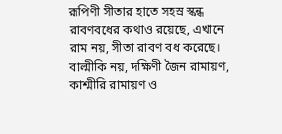রূপিণী সীতার হাতে সহস্র স্কন্ধ রাবণবধের কথাও রয়েছে, এখানে রাম নয়, সীতা রাবণ বধ করেছে। বাল্মীকি নয়, দক্ষিণী জৈন রামায়ণ, কাশ্মীরি রামায়ণ ও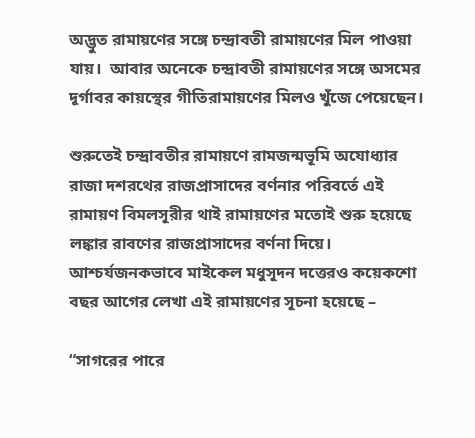অদ্ভুত রামায়ণের সঙ্গে চন্দ্রাবতী রামায়ণের মিল পাওয়া যায়।  আবার অনেকে চন্দ্রাবতী রামায়ণের সঙ্গে অসমের দূর্গাবর কায়স্থের গীতিরামায়ণের মিলও খুঁজে পেয়েছেন।

শুরুতেই চন্দ্রাবতীর রামায়ণে রামজন্মভূমি অযোধ্যার রাজা দশরথের রাজপ্রাসাদের বর্ণনার পরিবর্তে এই রামায়ণ বিমলসূরীর থাই রামায়ণের মতোই শুরু হয়েছে লঙ্কার রাবণের রাজপ্রাসাদের বর্ণনা দিয়ে। আশ্চর্যজনকভাবে মাইকেল মধুসূদন দত্তেরও কয়েকশো বছর আগের লেখা এই রামায়ণের সূচনা হয়েছে –

“সাগরের পারে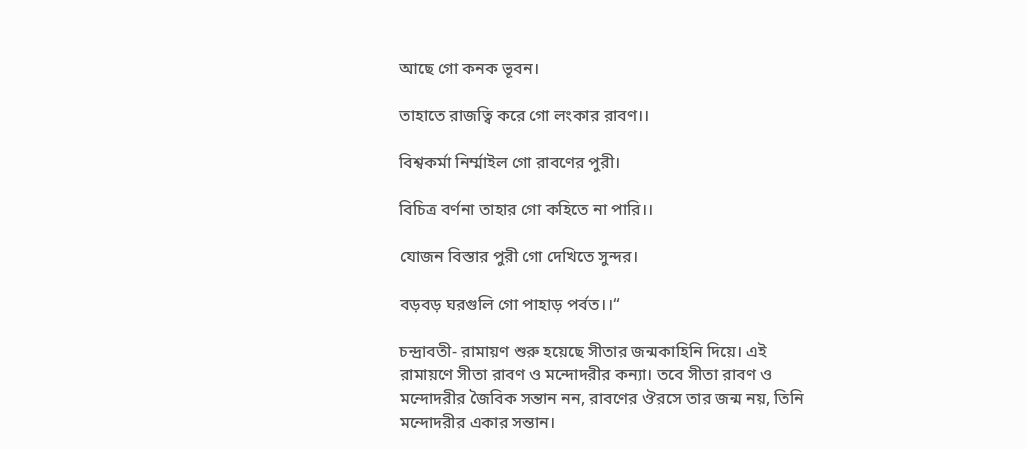আছে গো কনক ভূবন।

তাহাতে রাজত্বি করে গো লংকার রাবণ।।

বিশ্বকর্মা নির্ম্মাইল গো রাবণের পুরী।

বিচিত্র বর্ণনা তাহার গো কহিতে না পারি।।

যোজন বিস্তার পুরী গো দেখিতে সুন্দর।

বড়বড় ঘরগুলি গো পাহাড় পর্বত।।“

চন্দ্রাবতী- রামায়ণ শুরু হয়েছে সীতার জন্মকাহিনি দিয়ে। এই রামায়ণে সীতা রাবণ ও মন্দোদরীর কন্যা। তবে সীতা রাবণ ও মন্দোদরীর জৈবিক সন্তান নন, রাবণের ঔরসে তার জন্ম নয়, তিনি মন্দোদরীর একার সন্তান।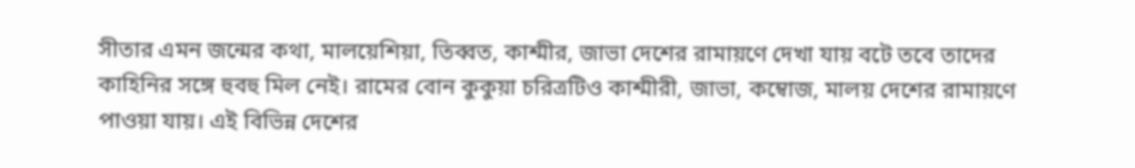সীতার এমন জন্মের কথা, মালয়েশিয়া, তিব্বত, কাশ্মীর, জাভা দেশের রামায়ণে দেখা যায় বটে তবে তাদের কাহিনির সঙ্গে হুবহু মিল নেই। রামের বোন কুকুয়া চরিত্রটিও কাশ্মীরী, জাভা, কম্বোজ, মালয় দেশের রামায়ণে পাওয়া যায়। এই বিভিন্ন দেশের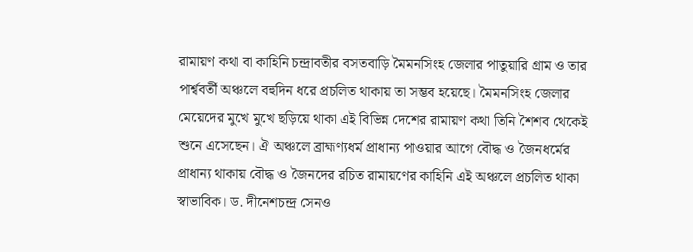রামায়ণ কথা বা কাহিনি চন্দ্রাবতীর বসতবাড়ি মৈমনসিংহ জেলার পাতুয়ারি গ্রাম ও তার পার্শ্ববর্তী অঞ্চলে বহুদিন ধরে প্রচলিত থাকায় তা সম্ভব হয়েছে। মৈমনসিংহ জেলার মেয়েদের মুখে মুখে ছড়িয়ে থাকা এই বিভিন্ন দেশের রামায়ণ কথা তিনি শৈশব থেকেই শুনে এসেছেন। ঐ অঞ্চলে ব্রাহ্মণ্যধর্ম প্রাধান্য পাওয়ার আগে বৌদ্ধ ও জৈনধর্মের প্রাধান্য থাকায় বৌদ্ধ ও জৈনদের রচিত রামায়ণের কাহিনি এই অঞ্চলে প্রচলিত থাকা স্বাভাবিক। ড. দীনেশচন্দ্র সেনও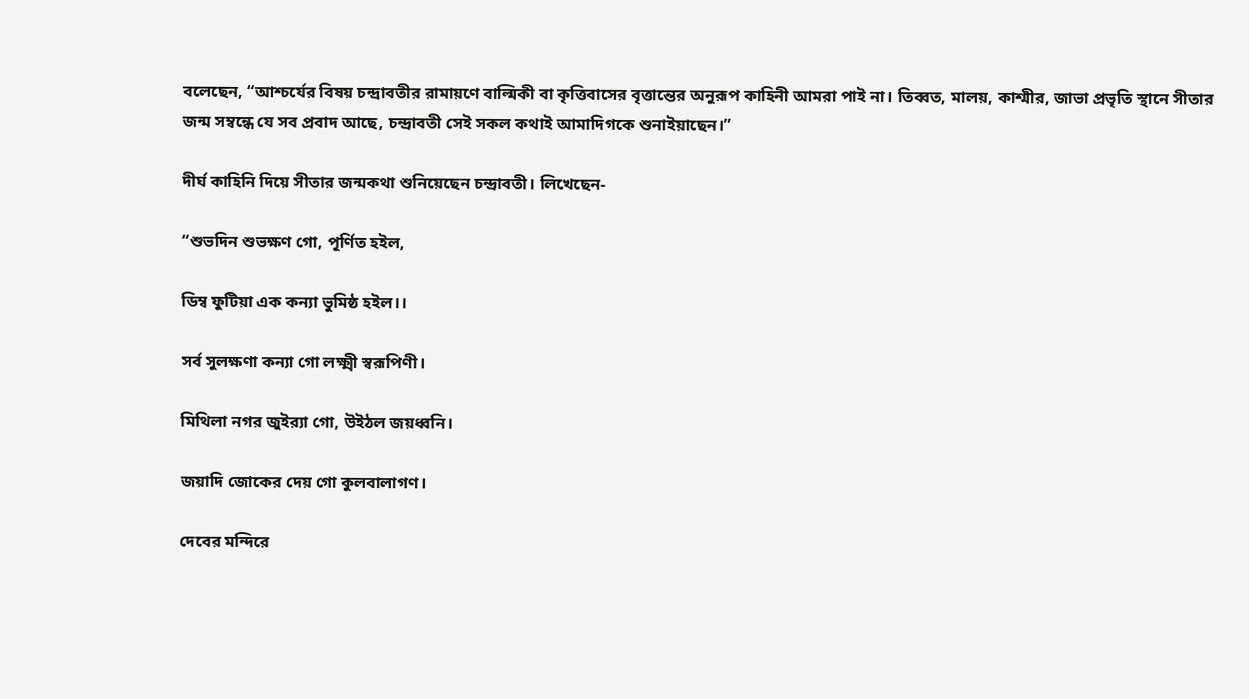বলেছেন, “আশ্চর্যের বিষয় চন্দ্রাবতীর রামায়ণে বাল্মিকী বা কৃত্তিবাসের বৃত্তান্তের অনুরূপ কাহিনী আমরা পাই না। তিব্বত, মালয়, কাশ্মীর, জাভা প্রভৃতি স্থানে সীতার জন্ম সম্বন্ধে যে সব প্রবাদ আছে, চন্দ্রাবতী সেই সকল কথাই আমাদিগকে শুনাইয়াছেন।”

দীর্ঘ কাহিনি দিয়ে সীতার জন্মকথা শুনিয়েছেন চন্দ্রাবতী। লিখেছেন-

“শুভদিন শুভক্ষণ গো, পূর্ণিত হইল,

ডিম্ব ফুটিয়া এক কন্যা ভুমিষ্ঠ হইল।।

সর্ব সুলক্ষণা কন্যা গো লক্ষ্মী স্বরূপিণী।

মিথিলা নগর জুইর‍্যা গো, উইঠল জয়ধ্বনি।

জয়াদি জোকের দেয় গো কুলবালাগণ।

দেবের মন্দিরে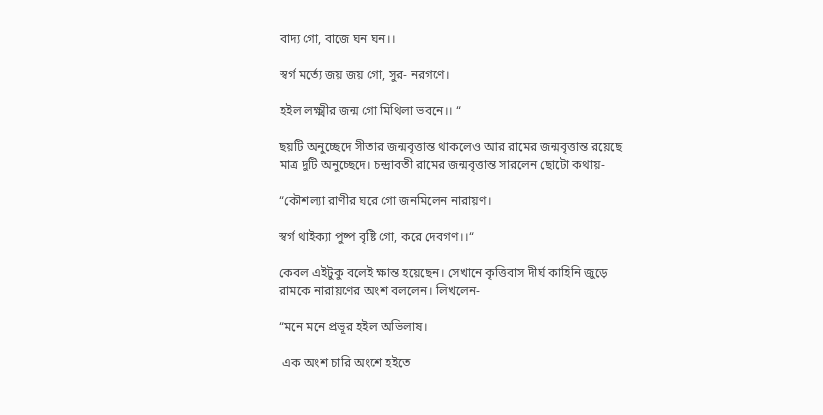বাদ্য গো, বাজে ঘন ঘন।।

স্বর্গ মর্ত্যে জয় জয় গো, সুর- নরগণে।

হইল লক্ষ্মীর জন্ম গো মিথিলা ভবনে।। “

ছয়টি অনুচ্ছেদে সীতার জন্মবৃত্তান্ত থাকলেও আর রামের জন্মবৃত্তান্ত রয়েছে মাত্র দুটি অনুচ্ছেদে। চন্দ্রাবতী রামের জন্মবৃত্তান্ত সারলেন ছোটো কথায়-

“কৌশল্যা রাণীর ঘরে গো জনমিলেন নারায়ণ।

স্বর্গ থাইক্যা পুষ্প বৃষ্টি গো, করে দেবগণ।।“

কেবল এইটুকু বলেই ক্ষান্ত হয়েছেন। সেখানে কৃত্তিবাস দীর্ঘ কাহিনি জুড়ে রামকে নারায়ণের অংশ বললেন। লিখলেন-

“মনে মনে প্রভূর হইল অভিলাষ।

 এক অংশ চারি অংশে হইতে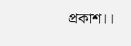প্রকাশ।।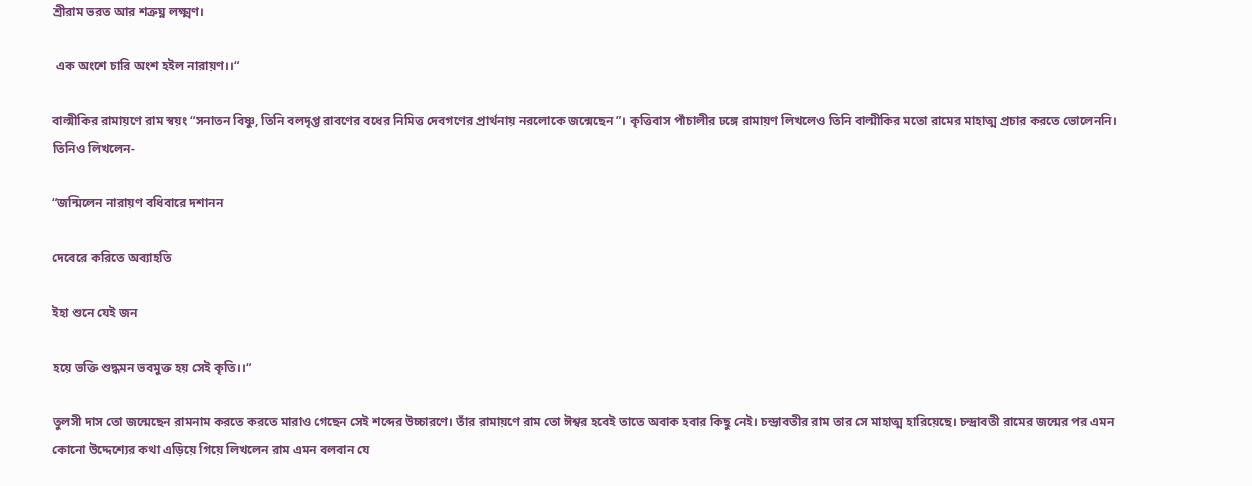শ্রীরাম ভরত আর শত্রুঘ্ন লক্ষ্মণ।

 এক অংশে চারি অংশ হইল নারায়ণ।।“

বাল্মীকির রামায়ণে রাম স্বয়ং “সনাতন বিষ্ণু, তিনি বলদৃপ্ত রাবণের বধের নিমিত্ত দেবগণের প্রার্থনায় নরলোকে জন্মেছেন”। কৃত্তিবাস পাঁচালীর ঢঙ্গে রামায়ণ লিখলেও তিনি বাল্মীকির মতো রামের মাহাত্ম প্রচার করতে ভোলেননি। তিনিও লিখলেন-

“জন্মিলেন নারায়ণ বধিবারে দশানন

দেবেরে করিতে অব্যাহতি

ইহা শুনে যেই জন

হয়ে ভক্তি শুদ্ধমন ভবমুক্ত হয় সেই কৃতি।।“

তুলসী দাস তো জন্মেছেন রামনাম করতে করতে মারাও গেছেন সেই শব্দের উচ্চারণে। তাঁর রামায়ণে রাম তো ঈশ্বর হবেই তাতে অবাক হবার কিছু নেই। চন্দ্রাবতীর রাম তার সে মাহাত্ম হারিয়েছে। চন্দ্রাবতী রামের জন্মের পর এমন কোনো উদ্দেশ্যের কথা এড়িয়ে গিয়ে লিখলেন রাম এমন বলবান যে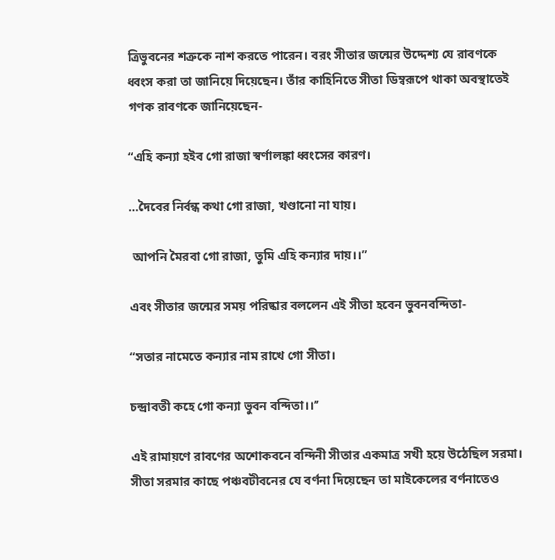ত্রিভুবনের শত্রুকে নাশ করতে পারেন। বরং সীতার জন্মের উদ্দেশ্য যে রাবণকে ধ্বংস করা তা জানিয়ে দিয়েছেন। তাঁর কাহিনিতে সীতা ডিম্বরূপে থাকা অবস্থাতেই গণক রাবণকে জানিয়েছেন-

“এহি কন্যা হইব গো রাজা স্বর্ণালঙ্কা ধ্বংসের কারণ।

…দৈবের নির্বন্ধ কথা গো রাজা, খণ্ডানো না যায়।

 আপনি মৈরবা গো রাজা, তুমি এহি কন্যার দায়।।”

এবং সীতার জন্মের সময় পরিষ্কার বললেন এই সীতা হবেন ভুবনবন্দিতা-

“সতার নামেতে কন্যার নাম রাখে গো সীতা।

চন্দ্রাবতী কহে গো কন্যা ভুবন বন্দিতা।।’’

এই রামায়ণে রাবণের অশোকবনে বন্দিনী সীতার একমাত্র সখী হয়ে উঠেছিল সরমা। সীতা সরমার কাছে পঞ্চবটীবনের যে বর্ণনা দিয়েছেন তা মাইকেলের বর্ণনাতেও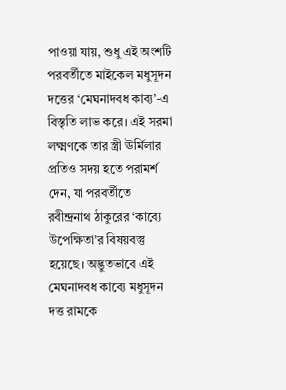পাওয়া যায়, শুধু এই অংশটি পরবর্তীতে মাইকেল মধুসূদন দত্তের ‘মেঘনাদবধ কাব্য’-এ বিস্তৃতি লাভ করে। এই সরমা লক্ষ্মণকে তার স্ত্রী ঊর্মিলার প্রতিও সদয় হতে পরামর্শ দেন, যা পরবর্তীতে রবীন্দ্রনাথ ঠাকুরের ‘কাব্যে উপেক্ষিতা’র বিষয়বস্তু হয়েছে। অদ্ভুতভাবে এই মেঘনাদবধ কাব্যে মধুসূদন দত্ত রামকে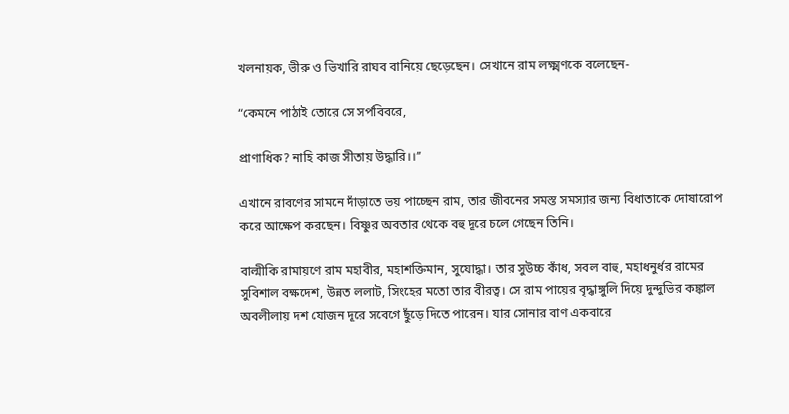খলনায়ক, ভীরু ও ভিখারি রাঘব বানিয়ে ছেড়েছেন। সেখানে রাম লক্ষ্মণকে বলেছেন-

“কেমনে পাঠাই তোরে সে সর্পবিবরে,

প্রাণাধিক? নাহি কাজ সীতায় উদ্ধারি।।’’

এখানে রাবণের সামনে দাঁড়াতে ভয় পাচ্ছেন রাম, তার জীবনের সমস্ত সমস্যার জন্য বিধাতাকে দোষারোপ করে আক্ষেপ করছেন। বিষ্ণুর অবতার থেকে বহু দূরে চলে গেছেন তিনি।

বাল্মীকি রামায়ণে রাম মহাবীর, মহাশক্তিমান, সুযোদ্ধা। তার সুউচ্চ কাঁধ, সবল বাহু, মহাধনুর্ধর রামের সুবিশাল বক্ষদেশ, উন্নত ললাট, সিংহের মতো তার বীরত্ব। সে রাম পায়ের বৃদ্ধাঙ্গুলি দিয়ে দুন্দুভির কঙ্কাল অবলীলায় দশ যোজন দূরে সবেগে ছুঁড়ে দিতে পারেন। যার সোনার বাণ একবারে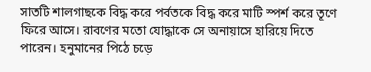সাতটি শালগাছকে বিদ্ধ করে পর্বতকে বিদ্ধ করে মাটি স্পর্শ করে তূণে ফিরে আসে। রাবণের মতো যোদ্ধাকে সে অনায়াসে হারিয়ে দিতে পারেন। হনুমানের পিঠে চড়ে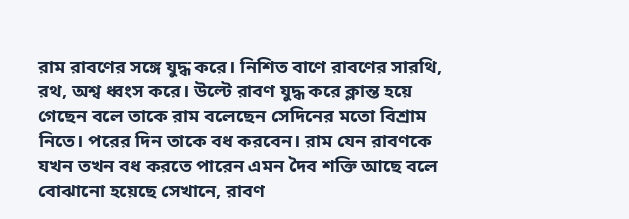রাম রাবণের সঙ্গে যুদ্ধ করে। নিশিত বাণে রাবণের সারথি, রথ, অশ্ব ধ্বংস করে। উল্টে রাবণ যুদ্ধ করে ক্লান্ত হয়ে গেছেন বলে তাকে রাম বলেছেন সেদিনের মতো বিশ্রাম নিতে। পরের দিন তাকে বধ করবেন। রাম যেন রাবণকে যখন তখন বধ করতে পারেন এমন দৈব শক্তি আছে বলে বোঝানো হয়েছে সেখানে, রাবণ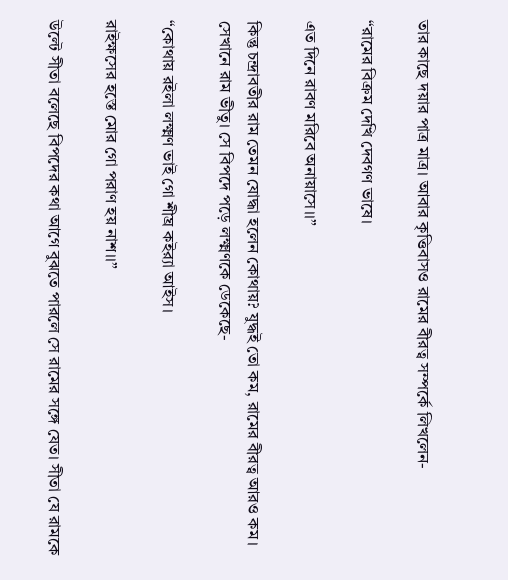তার কাছে দয়ার পাত্র মাত্র। আবার কৃত্তিবাসও রামের বীরত্ব সম্পর্কে লিখলেন-

“রামের বিক্রম দেখি দেবগণ ভাষে।

এত দিনে রাবণ মরিবে অনায়াসে।।”

কিন্তু চন্দ্রাবতীর রাম তেমন যোদ্ধা হলেন কোথায়? যুদ্ধই তো কম, রামের বীরত্ব আরও কম। সেখানে রাম ভীতু। সে বিপদে পড়ে লক্ষ্মণকে ডেকেছে-

“কোথায় রইলা লক্ষ্মণ ভাই গো শীঘ্র কইর‍্যা আইস।

রাইক্ষসের হস্তে মোর গো পরাণ হয় নাশ।।”

উল্টে সীতা বলেছে বিপদের কথা আগে বুঝতে পারলে সে রামের সঙ্গে যেত। সীতা যে রামকে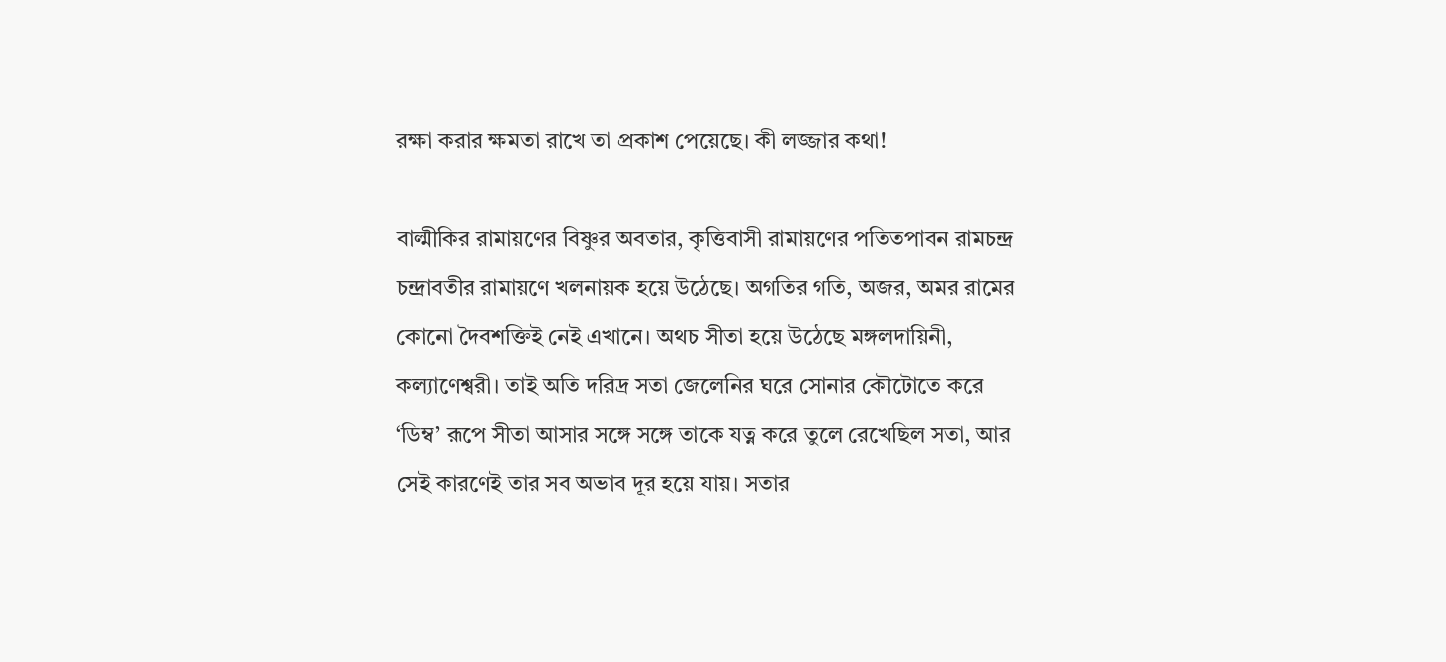রক্ষা করার ক্ষমতা রাখে তা প্রকাশ পেয়েছে। কী লজ্জার কথা!

বাল্মীকির রামায়ণের বিষ্ণুর অবতার, কৃত্তিবাসী রামায়ণের পতিতপাবন রামচন্দ্র চন্দ্রাবতীর রামায়ণে খলনায়ক হয়ে উঠেছে। অগতির গতি, অজর, অমর রামের কোনো দৈবশক্তিই নেই এখানে। অথচ সীতা হয়ে উঠেছে মঙ্গলদায়িনী, কল্যাণেশ্বরী। তাই অতি দরিদ্র সতা জেলেনির ঘরে সোনার কৌটোতে করে ‘ডিম্ব’ রূপে সীতা আসার সঙ্গে সঙ্গে তাকে যত্ন করে তুলে রেখেছিল সতা, আর সেই কারণেই তার সব অভাব দূর হয়ে যায়। সতার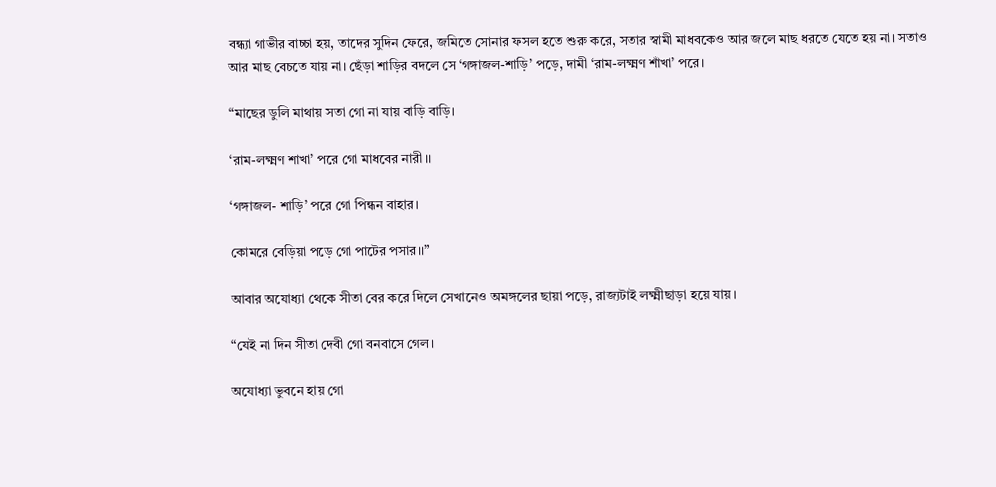বন্ধ্যা গাভীর বাচ্চা হয়, তাদের সুদিন ফেরে, জমিতে সোনার ফসল হতে শুরু করে, সতার স্বামী মাধবকেও আর জলে মাছ ধরতে যেতে হয় না। সতাও আর মাছ বেচতে যায় না। ছেঁড়া শাড়ির বদলে সে ‘গঙ্গাজল-শাড়ি’ পড়ে, দামী ‘রাম-লক্ষ্মণ শাঁখা’ পরে।

“মাছের ডুলি মাথায় সতা গো না যায় বাড়ি বাড়ি।

‘রাম-লক্ষ্মণ শাখা’ পরে গো মাধবের নারী।।

‘গঙ্গাজল- শাড়ি’ পরে গো পিন্ধন বাহার।

কোমরে বেড়িয়া পড়ে গো পাটের পসার।।”

আবার অযোধ্যা থেকে সীতা বের করে দিলে সেখানেও অমঙ্গলের ছায়া পড়ে, রাজ্যটাই লক্ষ্মীছাড়া হয়ে যায়।

“যেই না দিন সীতা দেবী গো বনবাসে গেল।

অযোধ্যা ভুবনে হায় গো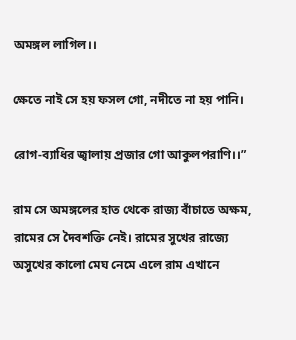অমঙ্গল লাগিল।।

ক্ষেতে নাই সে হয় ফসল গো, নদীতে না হয় পানি।

রোগ-ব্যাধির জ্বালায় প্রজার গো আকুলপরাণি।।”

রাম সে অমঙ্গলের হাত থেকে রাজ্য বাঁচাতে অক্ষম, রামের সে দৈবশক্তি নেই। রামের সুখের রাজ্যে অসুখের কালো মেঘ নেমে এলে রাম এখানে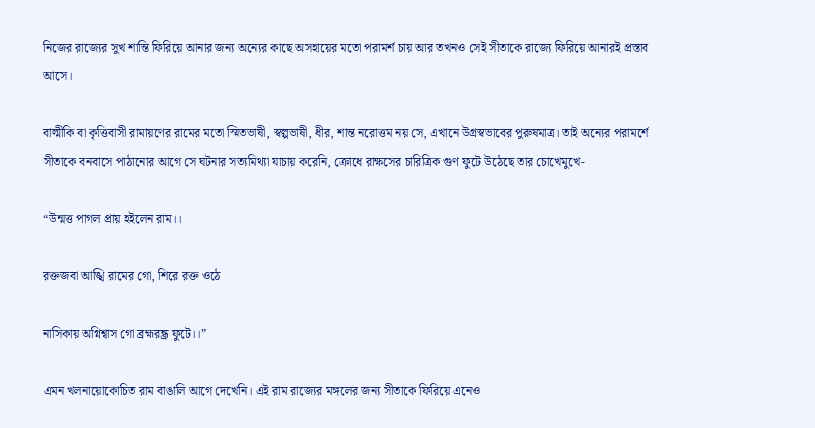নিজের রাজ্যের সুখ শান্তি ফিরিয়ে আনার জন্য অন্যের কাছে অসহায়ের মতো পরামর্শ চায় আর তখনও সেই সীতাকে রাজ্যে ফিরিয়ে আনারই প্রস্তাব আসে।

বাল্মীকি বা কৃত্তিবাসী রামায়ণের রামের মতো স্মিতভাষী, স্বল্পভাষী, ধীর, শান্ত নরোত্তম নয় সে, এখানে উগ্রস্বভাবের পুরুষমাত্র। তাই অন্যের পরামর্শে সীতাকে বনবাসে পাঠানোর আগে সে ঘটনার সত্যমিথ্যা যাচায় করেনি, ক্রোধে রাক্ষসের চারিত্রিক গুণ ফুটে উঠেছে তার চোখেমুখে-

“উন্মত্ত পাগল প্রায় হইলেন রাম।।

রক্তজবা আঙ্খি রামের গো, শিরে রক্ত ওঠে

নাসিকায় অগ্নিশ্বাস গো ব্রহ্মরন্ধ্র ফুটে।।”

এমন খলনায়োকোচিত রাম বাঙালি আগে দেখেনি। এই রাম রাজ্যের মঙ্গলের জন্য সীতাকে ফিরিয়ে এনেও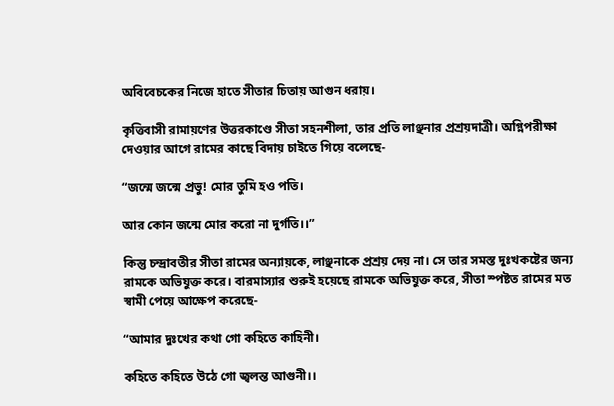অবিবেচকের নিজে হাতে সীতার চিতায় আগুন ধরায়।

কৃত্তিবাসী রামায়ণের উত্তরকাণ্ডে সীতা সহনশীলা, তার প্রতি লাঞ্ছনার প্রশ্রয়দাত্রী। অগ্নিপরীক্ষা দেওয়ার আগে রামের কাছে বিদায় চাইতে গিয়ে বলেছে-

“জন্মে জন্মে প্রভু! মোর তুমি হও পতি।

আর কোন জন্মে মোর করো না দুর্গতি।।”

কিন্তু চন্দ্রাবতীর সীতা রামের অন্যায়কে, লাঞ্ছনাকে প্রশ্রয় দেয় না। সে তার সমস্ত দুঃখকষ্টের জন্য রামকে অভিযুক্ত করে। বারমাস্যার শুরুই হয়েছে রামকে অভিযুক্ত করে, সীতা স্পষ্টত রামের মত স্বামী পেয়ে আক্ষেপ করেছে-

“আমার দুঃখের কথা গো কহিতে কাহিনী।

কহিতে কহিতে উঠে গো জ্বলন্ত আগুনী।।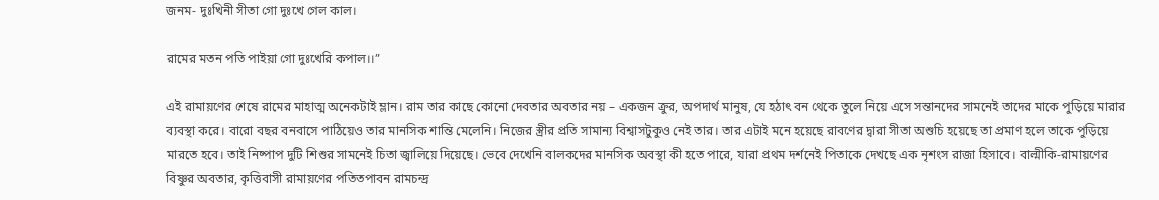জনম- দুঃখিনী সীতা গো দুঃখে গেল কাল।

রামের মতন পতি পাইয়া গো দুঃখেরি কপাল।।”

এই রামায়ণের শেষে রামের মাহাত্ম অনেকটাই ম্লান। রাম তার কাছে কোনো দেবতার অবতার নয় – একজন ক্রুর, অপদার্থ মানুষ, যে হঠাৎ বন থেকে তুলে নিয়ে এসে সন্তানদের সামনেই তাদের মাকে পুড়িয়ে মারার ব্যবস্থা করে। বারো বছর বনবাসে পাঠিয়েও তার মানসিক শান্তি মেলেনি। নিজের স্ত্রীর প্রতি সামান্য বিশ্বাসটুকুও নেই তার। তার এটাই মনে হয়েছে রাবণের দ্বারা সীতা অশুচি হয়েছে তা প্রমাণ হলে তাকে পুড়িয়ে মারতে হবে। তাই নিষ্পাপ দুটি শিশুর সামনেই চিতা জ্বালিয়ে দিয়েছে। ভেবে দেখেনি বালকদের মানসিক অবস্থা কী হতে পারে, যারা প্রথম দর্শনেই পিতাকে দেখছে এক নৃশংস রাজা হিসাবে। বাল্মীকি-রামায়ণের বিষ্ণুর অবতার, কৃত্তিবাসী রামায়ণের পতিতপাবন রামচন্দ্র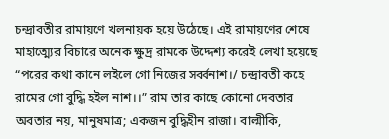চন্দ্রাবতীর রামায়ণে খলনায়ক হয়ে উঠেছে। এই রামায়ণের শেষে মাহাত্ম্যের বিচারে অনেক ক্ষুদ্র রামকে উদ্দেশ্য করেই লেখা হয়েছে “পরের কথা কানে লইলে গো নিজের সর্ব্বনাশ।/ চন্দ্রাবতী কহে রামের গো বুদ্ধি হইল নাশ।।” রাম তার কাছে কোনো দেবতার অবতার নয়, মানুষমাত্র; একজন বুদ্ধিহীন রাজা। বাল্মীকি,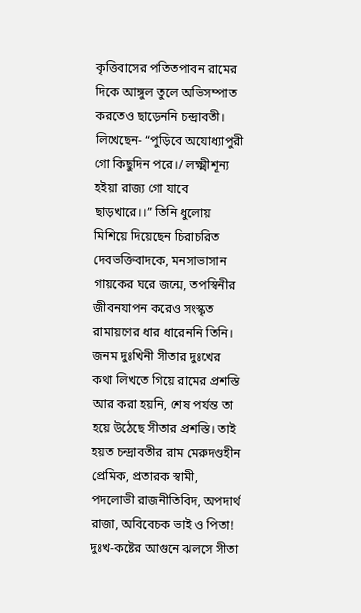কৃত্তিবাসের পতিতপাবন রামের দিকে আঙ্গুল তুলে অভিসম্পাত করতেও ছাড়েননি চন্দ্রাবতী। লিখেছেন- “পুড়িবে অযোধ্যাপুরী গো কিছুদিন পরে।/ লক্ষ্মীশূন্য হইয়া রাজ্য গো যাবে ছাড়খারে।।” তিনি ধুলোয় মিশিয়ে দিয়েছেন চিরাচরিত দেবভক্তিবাদকে, মনসাভাসান গায়কের ঘরে জন্মে, তপস্বিনীর জীবনযাপন করেও সংস্কৃত রামায়ণের ধার ধারেননি তিনি। জনম দুঃখিনী সীতার দুঃখের কথা লিখতে গিয়ে রামের প্রশস্তি আর করা হয়নি, শেষ পর্যন্ত তা হয়ে উঠেছে সীতার প্রশস্তি। তাই হয়ত চন্দ্রাবতীর রাম মেরুদণ্ডহীন প্রেমিক, প্রতারক স্বামী, পদলোভী রাজনীতিবিদ, অপদার্থ রাজা, অবিবেচক ভাই ও পিতা! দুঃখ-কষ্টের আগুনে ঝলসে সীতা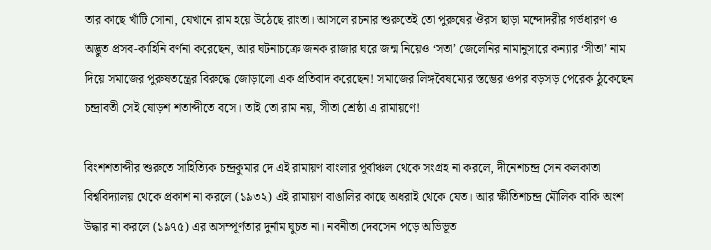তার কাছে খাঁটি সোনা, যেখানে রাম হয়ে উঠেছে রাংতা। আসলে রচনার শুরুতেই তো পুরুষের ঔরস ছাড়া মন্দোদরীর গর্ভধারণ ও অদ্ভুত প্রসব-কাহিনি বর্ণনা করেছেন, আর ঘটনাচক্রে জনক রাজার ঘরে জন্ম নিয়েও ‘সতা’ জেলেনির নামানুসারে কন্যার ‘সীতা’ নাম দিয়ে সমাজের পুরুষতন্ত্রের বিরুদ্ধে জোড়ালো এক প্রতিবাদ করেছেন! সমাজের লিঙ্গবৈষম্যের স্তম্ভের ওপর বড়সড় পেরেক ঠুকেছেন চন্দ্রাবতী সেই ষোড়শ শতাব্দীতে বসে। তাই তো রাম নয়, সীতা শ্রেষ্ঠা এ রামায়ণে!

বিংশশতাব্দীর শুরুতে সাহিত্যিক চন্দ্রকুমার দে এই রামায়ণ বাংলার পূর্বাঞ্চল থেকে সংগ্রহ না করলে, দীনেশচন্দ্র সেন কলকাতা বিশ্ববিদ্যালয় থেকে প্রকাশ না করলে (১৯৩২) এই রামায়ণ বাঙালির কাছে অধরাই থেকে যেত। আর ক্ষীতিশচন্দ্র মৌলিক বাকি অংশ উদ্ধার না করলে (১৯৭৫) এর অসম্পূর্ণতার দুর্নাম ঘুচত না। নবনীতা দেবসেন পড়ে অভিভূত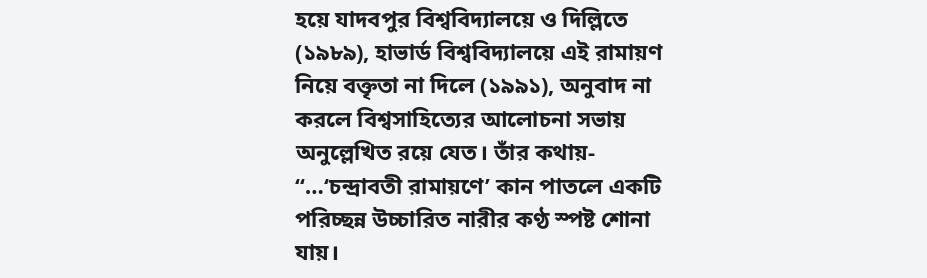হয়ে যাদবপুর বিশ্ববিদ্যালয়ে ও দিল্লিতে (১৯৮৯), হাভার্ড বিশ্ববিদ্যালয়ে এই রামায়ণ নিয়ে বক্তৃতা না দিলে (১৯৯১), অনুবাদ না করলে বিশ্বসাহিত্যের আলোচনা সভায় অনুল্লেখিত রয়ে যেত। তাঁর কথায়- “…‘চন্দ্রাবতী রামায়ণে’ কান পাতলে একটি পরিচ্ছন্ন উচ্চারিত নারীর কণ্ঠ স্পষ্ট শোনা যায়।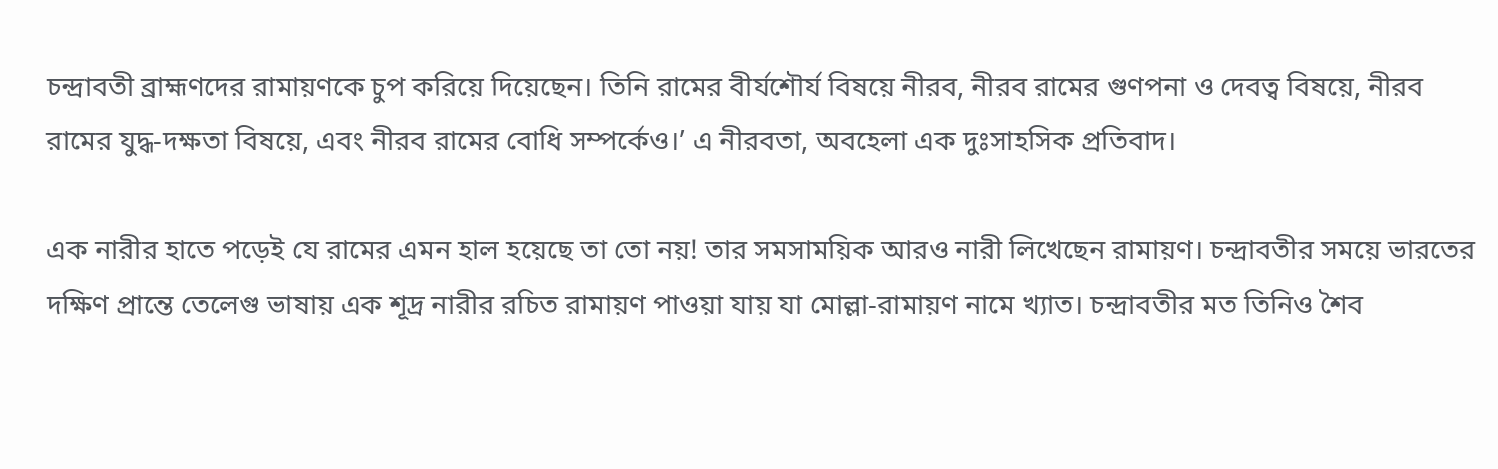চন্দ্রাবতী ব্রাহ্মণদের রামায়ণকে চুপ করিয়ে দিয়েছেন। তিনি রামের বীর্যশৌর্য বিষয়ে নীরব, নীরব রামের গুণপনা ও দেবত্ব বিষয়ে, নীরব রামের যুদ্ধ-দক্ষতা বিষয়ে, এবং নীরব রামের বোধি সম্পর্কেও।’ এ নীরবতা, অবহেলা এক দুঃসাহসিক প্রতিবাদ।

এক নারীর হাতে পড়েই যে রামের এমন হাল হয়েছে তা তো নয়! তার সমসাময়িক আরও নারী লিখেছেন রামায়ণ। চন্দ্রাবতীর সময়ে ভারতের দক্ষিণ প্রান্তে তেলেগু ভাষায় এক শূদ্র নারীর রচিত রামায়ণ পাওয়া যায় যা মোল্লা-রামায়ণ নামে খ্যাত। চন্দ্রাবতীর মত তিনিও শৈব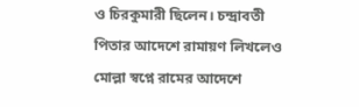ও চিরকুমারী ছিলেন। চন্দ্রাবতী পিতার আদেশে রামায়ণ লিখলেও মোল্লা স্বপ্নে রামের আদেশে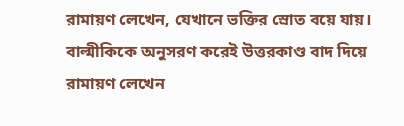রামায়ণ লেখেন, যেখানে ভক্তির স্রোত বয়ে যায়। বাল্মীকিকে অনুসরণ করেই উত্তরকাণ্ড বাদ দিয়ে রামায়ণ লেখেন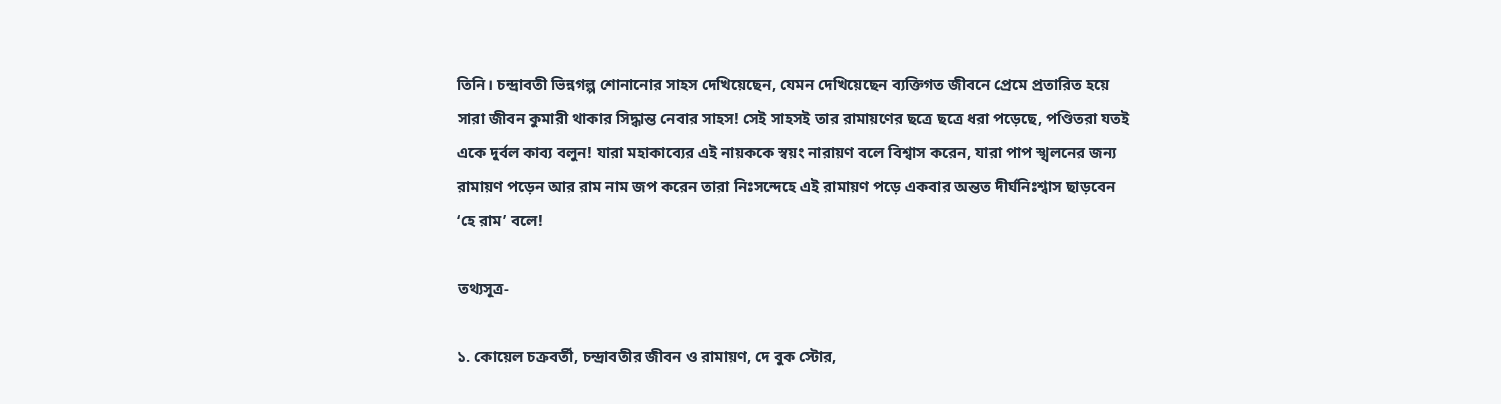তিনি। চন্দ্রাবতী ভিন্নগল্প শোনানোর সাহস দেখিয়েছেন, যেমন দেখিয়েছেন ব্যক্তিগত জীবনে প্রেমে প্রতারিত হয়ে সারা জীবন কুমারী থাকার সিদ্ধান্ত নেবার সাহস! সেই সাহসই তার রামায়ণের ছত্রে ছত্রে ধরা পড়েছে, পণ্ডিতরা যতই একে দুর্বল কাব্য বলুন! যারা মহাকাব্যের এই নায়ককে স্বয়ং নারায়ণ বলে বিশ্বাস করেন, যারা পাপ স্খলনের জন্য রামায়ণ পড়েন আর রাম নাম জপ করেন তারা নিঃসন্দেহে এই রামায়ণ পড়ে একবার অন্তত দীর্ঘনিঃশ্বাস ছাড়বেন ‘হে রাম’ বলে!

তথ্যসূত্র-

১. কোয়েল চক্রবর্তী, চন্দ্রাবতীর জীবন ও রামায়ণ, দে বুক স্টোর,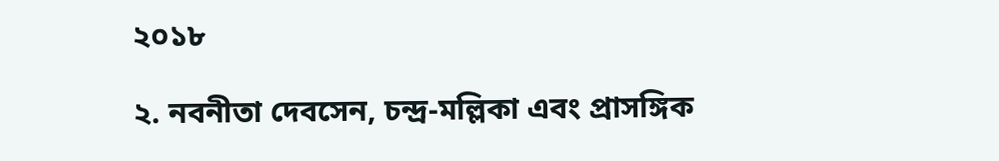২০১৮

২. নবনীতা দেবসেন, চন্দ্র-মল্লিকা এবং প্রাসঙ্গিক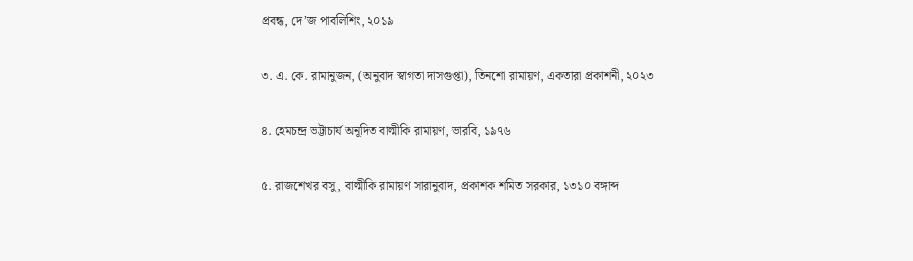প্রবন্ধ, দে’জ পাবলিশিং, ২০১৯

৩. এ. কে. রামানুজন, (অনুবাদ স্বাগতা দাসগুপ্তা), তিনশো রামায়ণ, একতারা প্রকাশনী, ২০২৩

৪. হেমচন্দ্র ভট্টাচার্য অনূদিত বাল্মীকি রামায়ণ, ভারবি, ১৯৭৬

৫. রাজশেখর বসু, বাল্মীকি রামায়ণ সারানুবাদ, প্রকাশক শমিত সরকার, ১৩১০ বঙ্গাব্দ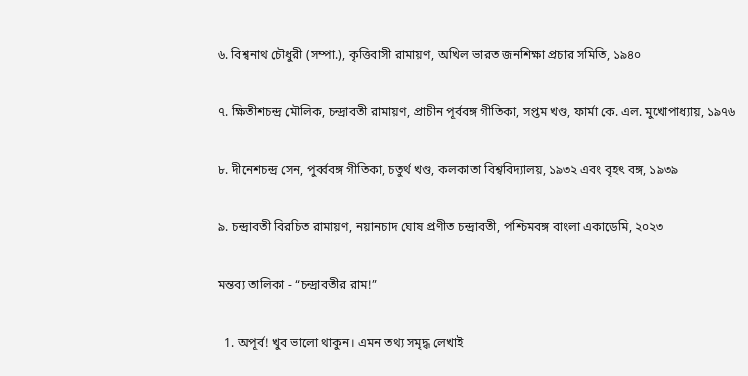৬. বিশ্বনাথ চৌধুরী (সম্পা.), কৃত্তিবাসী রামায়ণ, অখিল ভারত জনশিক্ষা প্রচার সমিতি, ১৯৪০

৭. ক্ষিতীশচন্দ্র মৌলিক, চন্দ্রাবতী রামায়ণ, প্রাচীন পূর্ববঙ্গ গীতিকা, সপ্তম খণ্ড, ফার্মা কে. এল. মুখোপাধ্যায়, ১৯৭৬

৮. দীনেশচন্দ্র সেন, পুর্ব্ববঙ্গ গীতিকা, চতুর্থ খণ্ড, কলকাতা বিশ্ববিদ্যালয়, ১৯৩২ এবং বৃহৎ বঙ্গ, ১৯৩৯

৯. চন্দ্রাবতী বিরচিত রামায়ণ, নয়ানচাদ ঘোষ প্রণীত চন্দ্রাবতী, পশ্চিমবঙ্গ বাংলা একাডেমি, ২০২৩

মন্তব্য তালিকা - “চন্দ্রাবতীর রাম!”

  1. অপূর্ব! খুব ভালো থাকুন। এমন তথ্য সমৃদ্ধ লেখাই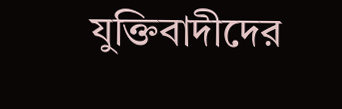যুক্তিবাদীদের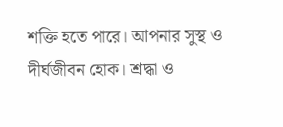শক্তি হতে পারে। আপনার সুস্থ ও দীর্ঘজীবন হোক। শ্রদ্ধা ও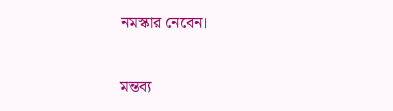নমস্কার নেবেন।

মন্তব্য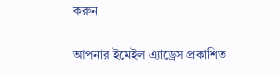করুন

আপনার ইমেইল এ্যাড্রেস প্রকাশিত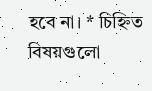হবে না। * চিহ্নিত বিষয়গুলো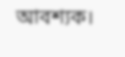আবশ্যক।